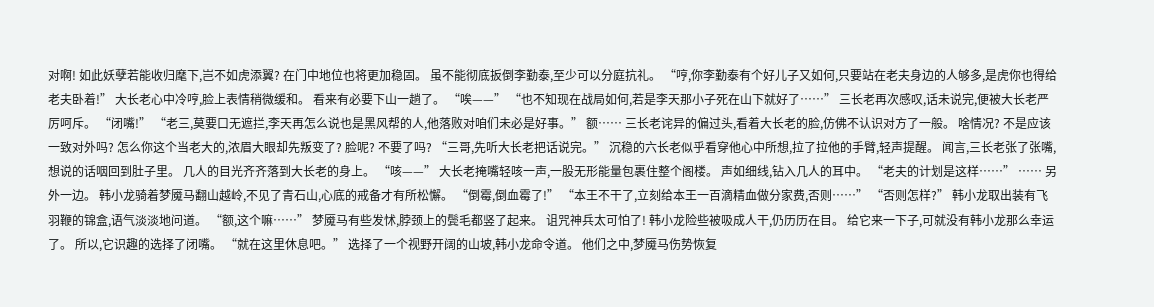对啊! 如此妖孽若能收归麾下,岂不如虎添翼? 在门中地位也将更加稳固。 虽不能彻底扳倒李勤泰,至少可以分庭抗礼。 “哼,你李勤泰有个好儿子又如何,只要站在老夫身边的人够多,是虎你也得给老夫卧着!” 大长老心中冷哼,脸上表情稍微缓和。 看来有必要下山一趟了。 “唉——” “也不知现在战局如何,若是李天那小子死在山下就好了……” 三长老再次感叹,话未说完,便被大长老严厉呵斥。 “闭嘴!” “老三,莫要口无遮拦,李天再怎么说也是黑风帮的人,他落败对咱们未必是好事。” 额…… 三长老诧异的偏过头,看着大长老的脸,仿佛不认识对方了一般。 啥情况? 不是应该一致对外吗? 怎么你这个当老大的,浓眉大眼却先叛变了? 脸呢? 不要了吗? “三哥,先听大长老把话说完。” 沉稳的六长老似乎看穿他心中所想,拉了拉他的手臂,轻声提醒。 闻言,三长老张了张嘴,想说的话咽回到肚子里。 几人的目光齐齐落到大长老的身上。 “咳——” 大长老掩嘴轻咳一声,一股无形能量包裹住整个阁楼。 声如细线,钻入几人的耳中。 “老夫的计划是这样……” …… 另外一边。 韩小龙骑着梦魇马翻山越岭,不见了青石山,心底的戒备才有所松懈。 “倒霉,倒血霉了!” “本王不干了,立刻给本王一百滴精血做分家费,否则……” “否则怎样?” 韩小龙取出装有飞羽鞭的锦盒,语气淡淡地问道。 “额,这个嘛……” 梦魇马有些发怵,脖颈上的鬓毛都竖了起来。 诅咒神兵太可怕了! 韩小龙险些被吸成人干,仍历历在目。 给它来一下子,可就没有韩小龙那么幸运了。 所以,它识趣的选择了闭嘴。 “就在这里休息吧。” 选择了一个视野开阔的山坡,韩小龙命令道。 他们之中,梦魇马伤势恢复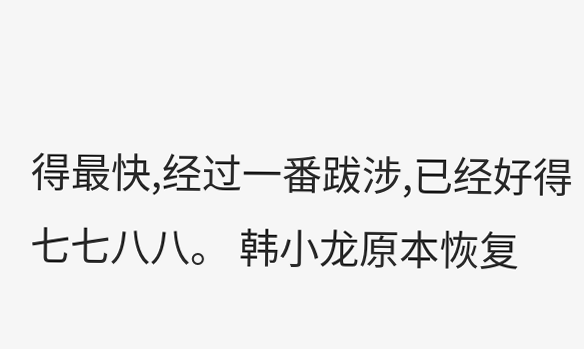得最快,经过一番跋涉,已经好得七七八八。 韩小龙原本恢复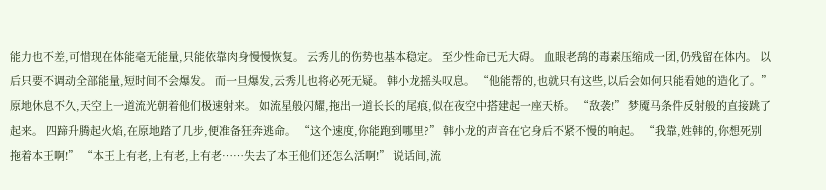能力也不差,可惜现在体能毫无能量,只能依靠肉身慢慢恢复。 云秀儿的伤势也基本稳定。 至少性命已无大碍。 血眼老鸹的毒素压缩成一团,仍残留在体内。 以后只要不调动全部能量,短时间不会爆发。 而一旦爆发,云秀儿也将必死无疑。 韩小龙摇头叹息。 “他能帮的,也就只有这些,以后会如何只能看她的造化了。” 原地休息不久,天空上一道流光朝着他们极速射来。 如流星般闪耀,拖出一道长长的尾痕,似在夜空中搭建起一座天桥。 “敌袭!” 梦魇马条件反射般的直接跳了起来。 四蹄升腾起火焰,在原地踏了几步,便准备狂奔逃命。 “这个速度,你能跑到哪里?” 韩小龙的声音在它身后不紧不慢的响起。 “我靠,姓韩的,你想死别拖着本王啊!” “本王上有老,上有老,上有老……失去了本王他们还怎么活啊!” 说话间,流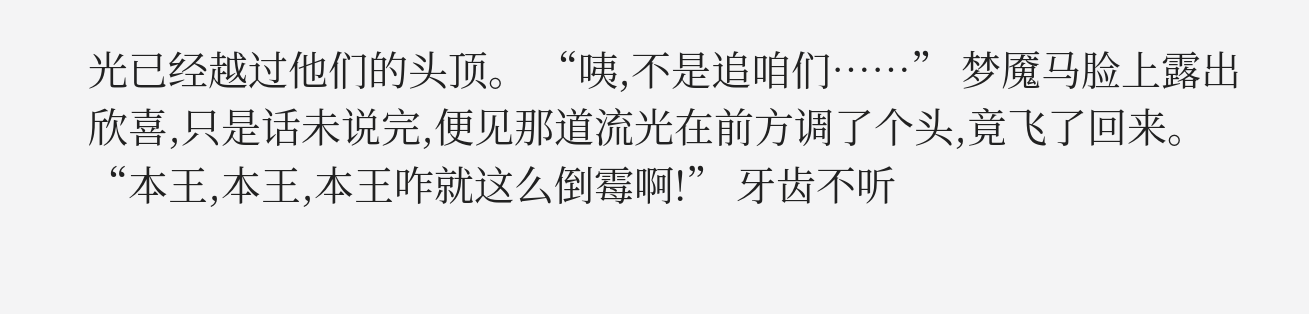光已经越过他们的头顶。 “咦,不是追咱们……” 梦魇马脸上露出欣喜,只是话未说完,便见那道流光在前方调了个头,竟飞了回来。 “本王,本王,本王咋就这么倒霉啊!” 牙齿不听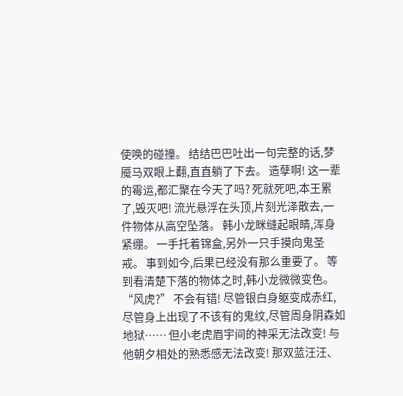使唤的碰撞。 结结巴巴吐出一句完整的话,梦魇马双眼上翻,直直躺了下去。 造孽啊! 这一辈的霉运,都汇聚在今天了吗? 死就死吧,本王累了,毁灭吧! 流光悬浮在头顶,片刻光泽散去,一件物体从高空坠落。 韩小龙眯缝起眼睛,浑身紧绷。 一手托着锦盒,另外一只手摸向鬼圣戒。 事到如今,后果已经没有那么重要了。 等到看清楚下落的物体之时,韩小龙微微变色。 “风虎?” 不会有错! 尽管银白身躯变成赤红,尽管身上出现了不该有的鬼纹,尽管周身阴森如地狱…… 但小老虎眉宇间的神采无法改变! 与他朝夕相处的熟悉感无法改变! 那双蓝汪汪、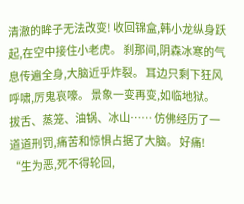清澈的眸子无法改变! 收回锦盒,韩小龙纵身跃起,在空中接住小老虎。 刹那间,阴森冰寒的气息传遍全身,大脑近乎炸裂。 耳边只剩下狂风呼啸,厉鬼哀嚎。 景象一变再变,如临地狱。 拔舌、蒸笼、油锅、冰山…… 仿佛经历了一道道刑罚,痛苦和惊惧占据了大脑。 好痛! “生为恶,死不得轮回,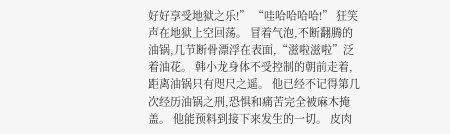好好享受地狱之乐!” “哇哈哈哈哈!” 狂笑声在地狱上空回荡。 冒着气泡,不断翻腾的油锅,几节断骨漂浮在表面,“滋啦滋啦”泛着油花。 韩小龙身体不受控制的朝前走着,距离油锅只有咫尺之遥。 他已经不记得第几次经历油锅之刑,恐惧和痛苦完全被麻木掩盖。 他能预料到接下来发生的一切。 皮肉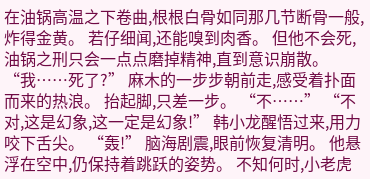在油锅高温之下卷曲,根根白骨如同那几节断骨一般,炸得金黄。 若仔细闻,还能嗅到肉香。 但他不会死,油锅之刑只会一点点磨掉精神,直到意识崩散。 “我……死了?” 麻木的一步步朝前走,感受着扑面而来的热浪。 抬起脚,只差一步。 “不……” “不对,这是幻象,这一定是幻象!” 韩小龙醒悟过来,用力咬下舌尖。 “轰!” 脑海剧震,眼前恢复清明。 他悬浮在空中,仍保持着跳跃的姿势。 不知何时,小老虎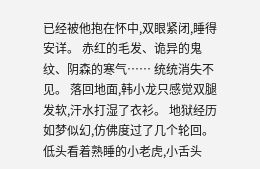已经被他抱在怀中,双眼紧闭,睡得安详。 赤红的毛发、诡异的鬼纹、阴森的寒气…… 统统消失不见。 落回地面,韩小龙只感觉双腿发软,汗水打湿了衣衫。 地狱经历如梦似幻,仿佛度过了几个轮回。 低头看着熟睡的小老虎,小舌头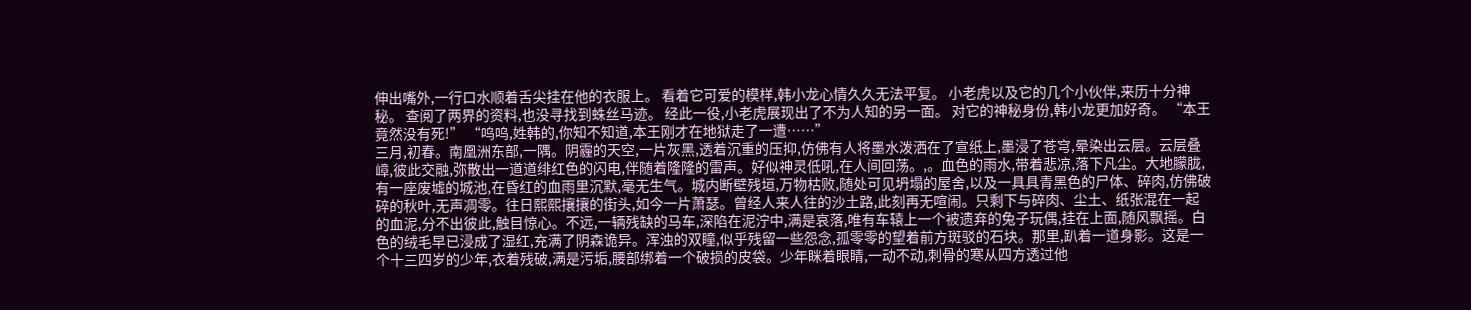伸出嘴外,一行口水顺着舌尖挂在他的衣服上。 看着它可爱的模样,韩小龙心情久久无法平复。 小老虎以及它的几个小伙伴,来历十分神秘。 查阅了两界的资料,也没寻找到蛛丝马迹。 经此一役,小老虎展现出了不为人知的另一面。 对它的神秘身份,韩小龙更加好奇。 “本王竟然没有死!” “呜呜,姓韩的,你知不知道,本王刚才在地狱走了一遭……”
三月,初春。南凰洲东部,一隅。阴霾的天空,一片灰黑,透着沉重的压抑,仿佛有人将墨水泼洒在了宣纸上,墨浸了苍穹,晕染出云层。云层叠嶂,彼此交融,弥散出一道道绯红色的闪电,伴随着隆隆的雷声。好似神灵低吼,在人间回荡。,。血色的雨水,带着悲凉,落下凡尘。大地朦胧,有一座废墟的城池,在昏红的血雨里沉默,毫无生气。城内断壁残垣,万物枯败,随处可见坍塌的屋舍,以及一具具青黑色的尸体、碎肉,仿佛破碎的秋叶,无声凋零。往日熙熙攘攘的街头,如今一片萧瑟。曾经人来人往的沙土路,此刻再无喧闹。只剩下与碎肉、尘土、纸张混在一起的血泥,分不出彼此,触目惊心。不远,一辆残缺的马车,深陷在泥泞中,满是哀落,唯有车辕上一个被遗弃的兔子玩偶,挂在上面,随风飘摇。白色的绒毛早已浸成了湿红,充满了阴森诡异。浑浊的双瞳,似乎残留一些怨念,孤零零的望着前方斑驳的石块。那里,趴着一道身影。这是一个十三四岁的少年,衣着残破,满是污垢,腰部绑着一个破损的皮袋。少年眯着眼睛,一动不动,刺骨的寒从四方透过他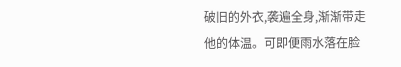破旧的外衣,袭遍全身,渐渐带走他的体温。可即便雨水落在脸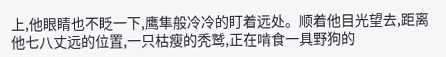上,他眼睛也不眨一下,鹰隼般冷冷的盯着远处。顺着他目光望去,距离他七八丈远的位置,一只枯瘦的秃鹫,正在啃食一具野狗的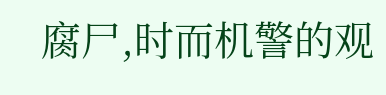腐尸,时而机警的观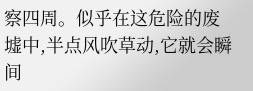察四周。似乎在这危险的废墟中,半点风吹草动,它就会瞬间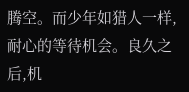腾空。而少年如猎人一样,耐心的等待机会。良久之后,机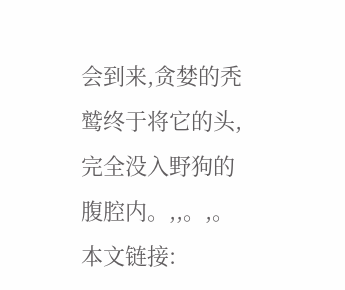会到来,贪婪的秃鹫终于将它的头,完全没入野狗的腹腔内。,,。,。
本文链接: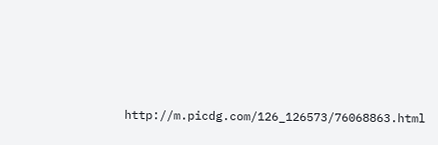http://m.picdg.com/126_126573/76068863.html